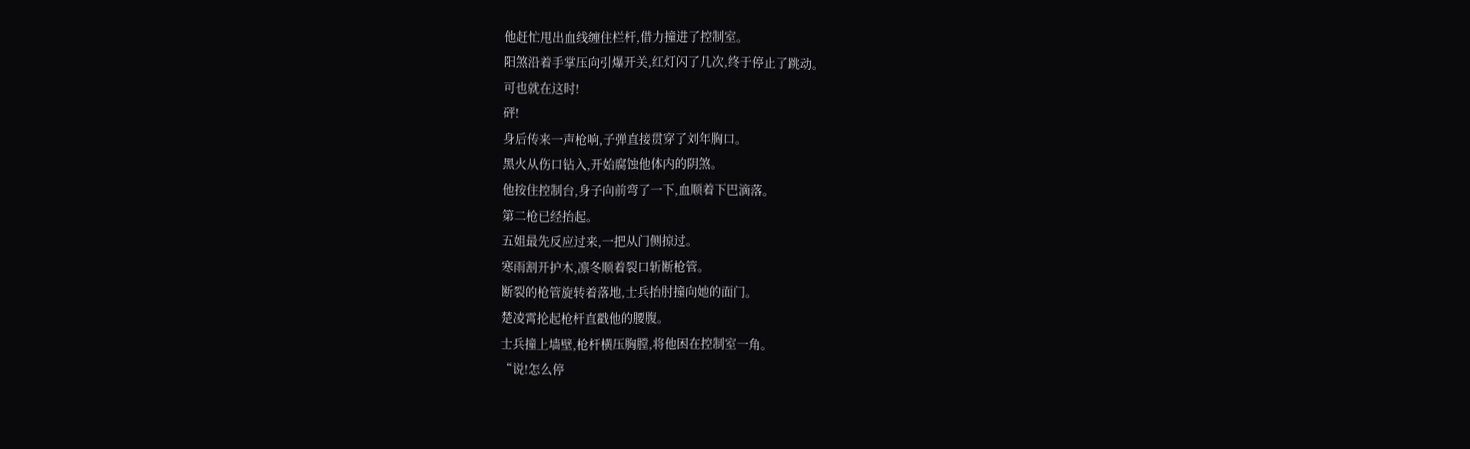他赶忙甩出血线缠住栏杆,借力撞进了控制室。
阳煞沿着手掌压向引爆开关,红灯闪了几次,终于停止了跳动。
可也就在这时!
砰!
身后传来一声枪响,子弹直接贯穿了刘年胸口。
黑火从伤口钻入,开始腐蚀他体内的阴煞。
他按住控制台,身子向前弯了一下,血顺着下巴滴落。
第二枪已经抬起。
五姐最先反应过来,一把从门侧掠过。
寒雨割开护木,凛冬顺着裂口斩断枪管。
断裂的枪管旋转着落地,士兵抬肘撞向她的面门。
楚凌霄抡起枪杆直戳他的腰腹。
士兵撞上墙壁,枪杆横压胸膛,将他困在控制室一角。
“说!怎么停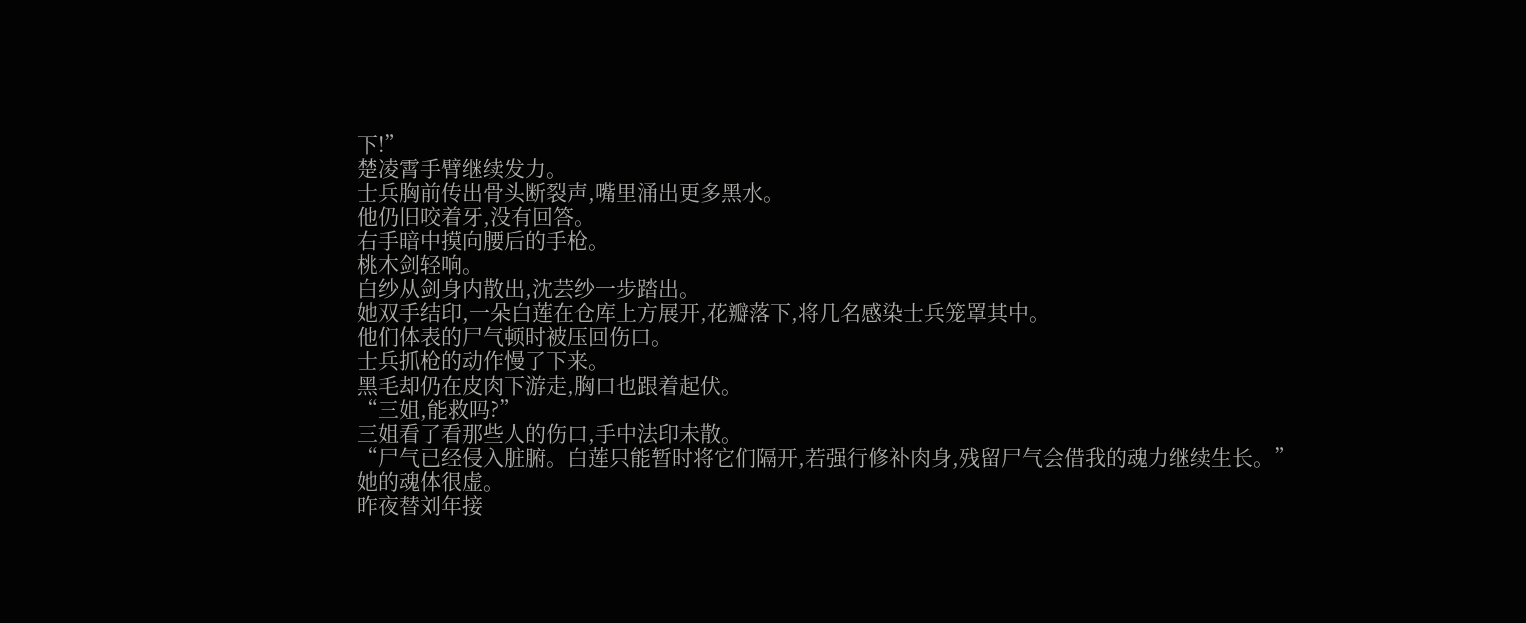下!”
楚凌霄手臂继续发力。
士兵胸前传出骨头断裂声,嘴里涌出更多黑水。
他仍旧咬着牙,没有回答。
右手暗中摸向腰后的手枪。
桃木剑轻响。
白纱从剑身内散出,沈芸纱一步踏出。
她双手结印,一朵白莲在仓库上方展开,花瓣落下,将几名感染士兵笼罩其中。
他们体表的尸气顿时被压回伤口。
士兵抓枪的动作慢了下来。
黑毛却仍在皮肉下游走,胸口也跟着起伏。
“三姐,能救吗?”
三姐看了看那些人的伤口,手中法印未散。
“尸气已经侵入脏腑。白莲只能暂时将它们隔开,若强行修补肉身,残留尸气会借我的魂力继续生长。”
她的魂体很虚。
昨夜替刘年接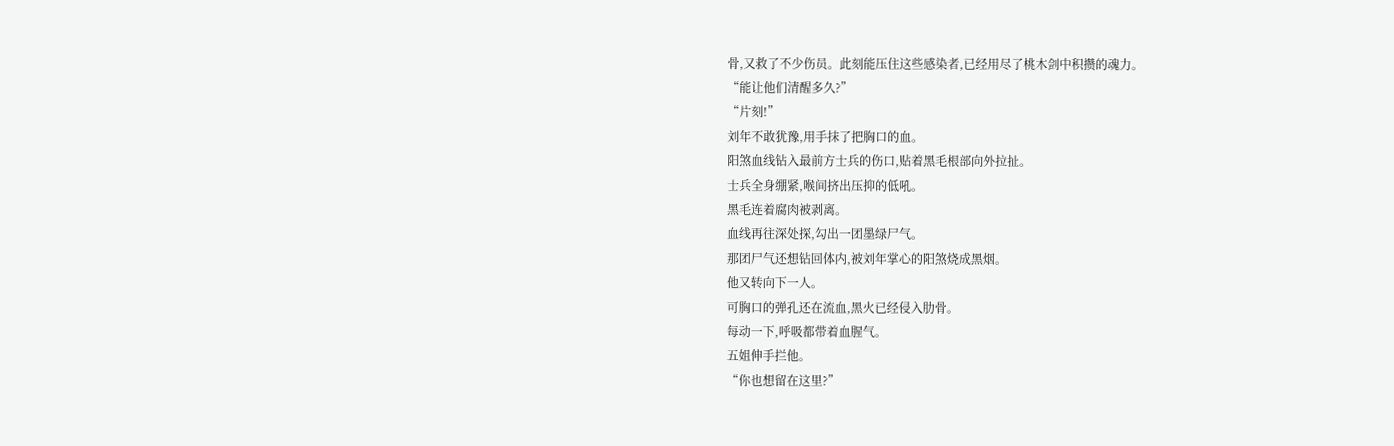骨,又救了不少伤员。此刻能压住这些感染者,已经用尽了桃木剑中积攒的魂力。
“能让他们清醒多久?”
“片刻!”
刘年不敢犹豫,用手抹了把胸口的血。
阳煞血线钻入最前方士兵的伤口,贴着黑毛根部向外拉扯。
士兵全身绷紧,喉间挤出压抑的低吼。
黑毛连着腐肉被剥离。
血线再往深处探,勾出一团墨绿尸气。
那团尸气还想钻回体内,被刘年掌心的阳煞烧成黑烟。
他又转向下一人。
可胸口的弹孔还在流血,黑火已经侵入肋骨。
每动一下,呼吸都带着血腥气。
五姐伸手拦他。
“你也想留在这里?”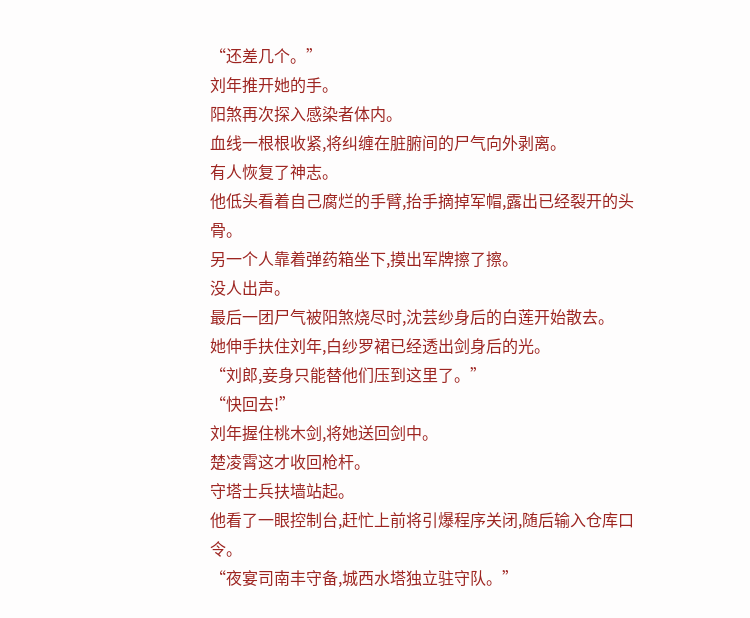“还差几个。”
刘年推开她的手。
阳煞再次探入感染者体内。
血线一根根收紧,将纠缠在脏腑间的尸气向外剥离。
有人恢复了神志。
他低头看着自己腐烂的手臂,抬手摘掉军帽,露出已经裂开的头骨。
另一个人靠着弹药箱坐下,摸出军牌擦了擦。
没人出声。
最后一团尸气被阳煞烧尽时,沈芸纱身后的白莲开始散去。
她伸手扶住刘年,白纱罗裙已经透出剑身后的光。
“刘郎,妾身只能替他们压到这里了。”
“快回去!”
刘年握住桃木剑,将她送回剑中。
楚凌霄这才收回枪杆。
守塔士兵扶墙站起。
他看了一眼控制台,赶忙上前将引爆程序关闭,随后输入仓库口令。
“夜宴司南丰守备,城西水塔独立驻守队。”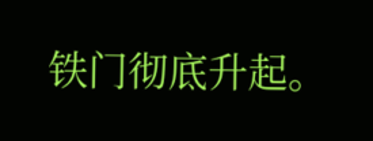铁门彻底升起。